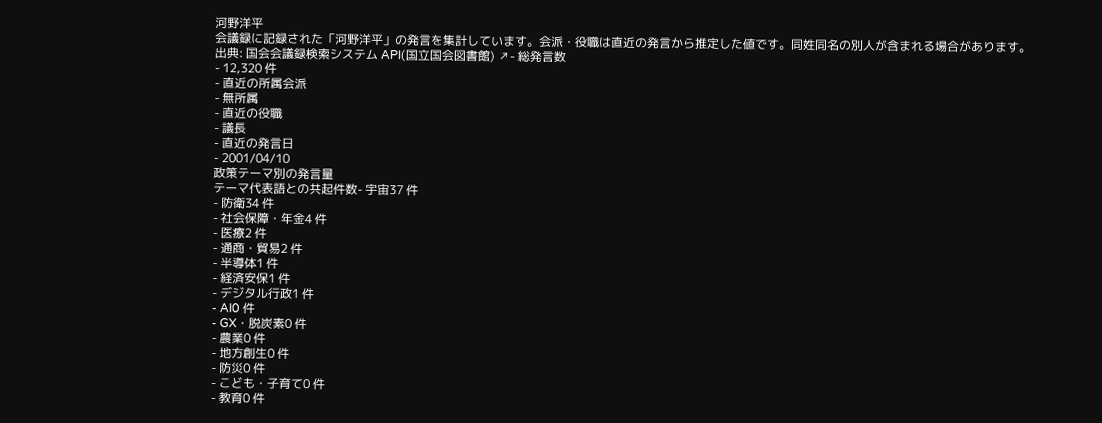河野洋平
会議録に記録された「河野洋平」の発言を集計しています。会派・役職は直近の発言から推定した値です。同姓同名の別人が含まれる場合があります。
出典: 国会会議録検索システム API(国立国会図書館) ↗- 総発言数
- 12,320 件
- 直近の所属会派
- 無所属
- 直近の役職
- 議長
- 直近の発言日
- 2001/04/10
政策テーマ別の発言量
テーマ代表語との共起件数- 宇宙37 件
- 防衛34 件
- 社会保障・年金4 件
- 医療2 件
- 通商・貿易2 件
- 半導体1 件
- 経済安保1 件
- デジタル行政1 件
- AI0 件
- GX・脱炭素0 件
- 農業0 件
- 地方創生0 件
- 防災0 件
- こども・子育て0 件
- 教育0 件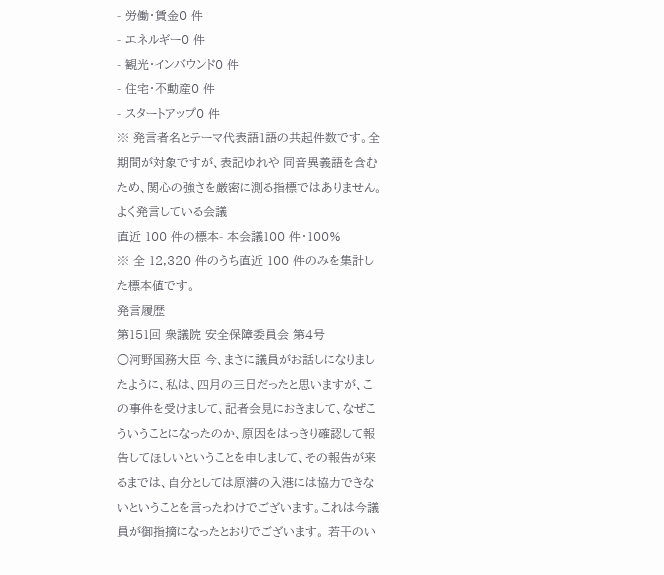- 労働・賃金0 件
- エネルギー0 件
- 観光・インバウンド0 件
- 住宅・不動産0 件
- スタートアップ0 件
※ 発言者名とテーマ代表語1語の共起件数です。全期間が対象ですが、表記ゆれや 同音異義語を含むため、関心の強さを厳密に測る指標ではありません。
よく発言している会議
直近 100 件の標本- 本会議100 件・100%
※ 全 12,320 件のうち直近 100 件のみを集計した標本値です。
発言履歴
第151回 衆議院 安全保障委員会 第4号
○河野国務大臣 今、まさに議員がお話しになりましたように、私は、四月の三日だったと思いますが、この事件を受けまして、記者会見におきまして、なぜこういうことになったのか、原因をはっきり確認して報告してほしいということを申しまして、その報告が来るまでは、自分としては原潜の入港には協力できないということを言ったわけでございます。これは今議員が御指摘になったとおりでございます。 若干のい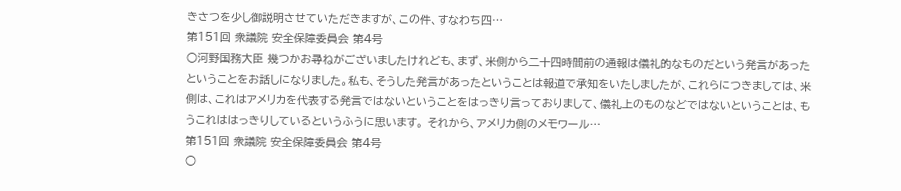きさつを少し御説明させていただきますが、この件、すなわち四…
第151回 衆議院 安全保障委員会 第4号
○河野国務大臣 幾つかお尋ねがございましたけれども、まず、米側から二十四時間前の通報は儀礼的なものだという発言があったということをお話しになりました。私も、そうした発言があったということは報道で承知をいたしましたが、これらにつきましては、米側は、これはアメリカを代表する発言ではないということをはっきり言っておりまして、儀礼上のものなどではないということは、もうこれははっきりしているというふうに思います。 それから、アメリカ側のメモワール…
第151回 衆議院 安全保障委員会 第4号
○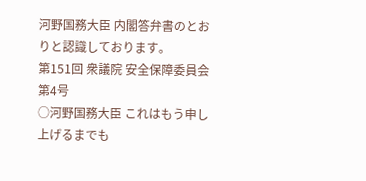河野国務大臣 内閣答弁書のとおりと認識しております。
第151回 衆議院 安全保障委員会 第4号
○河野国務大臣 これはもう申し上げるまでも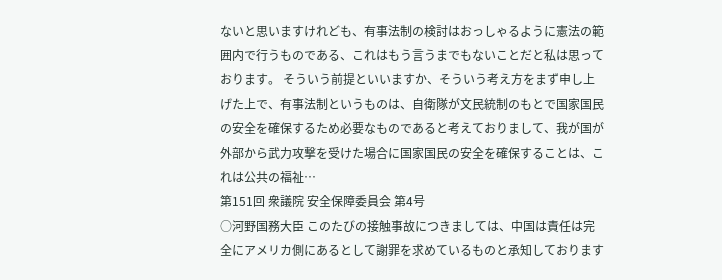ないと思いますけれども、有事法制の検討はおっしゃるように憲法の範囲内で行うものである、これはもう言うまでもないことだと私は思っております。 そういう前提といいますか、そういう考え方をまず申し上げた上で、有事法制というものは、自衛隊が文民統制のもとで国家国民の安全を確保するため必要なものであると考えておりまして、我が国が外部から武力攻撃を受けた場合に国家国民の安全を確保することは、これは公共の福祉…
第151回 衆議院 安全保障委員会 第4号
○河野国務大臣 このたびの接触事故につきましては、中国は責任は完全にアメリカ側にあるとして謝罪を求めているものと承知しております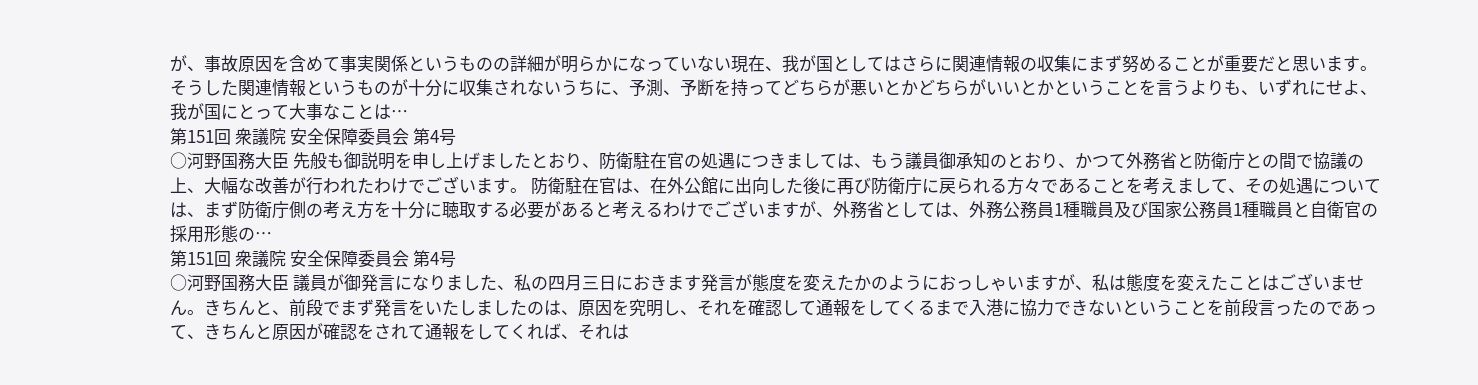が、事故原因を含めて事実関係というものの詳細が明らかになっていない現在、我が国としてはさらに関連情報の収集にまず努めることが重要だと思います。 そうした関連情報というものが十分に収集されないうちに、予測、予断を持ってどちらが悪いとかどちらがいいとかということを言うよりも、いずれにせよ、我が国にとって大事なことは…
第151回 衆議院 安全保障委員会 第4号
○河野国務大臣 先般も御説明を申し上げましたとおり、防衛駐在官の処遇につきましては、もう議員御承知のとおり、かつて外務省と防衛庁との間で協議の上、大幅な改善が行われたわけでございます。 防衛駐在官は、在外公館に出向した後に再び防衛庁に戻られる方々であることを考えまして、その処遇については、まず防衛庁側の考え方を十分に聴取する必要があると考えるわけでございますが、外務省としては、外務公務員1種職員及び国家公務員1種職員と自衛官の採用形態の…
第151回 衆議院 安全保障委員会 第4号
○河野国務大臣 議員が御発言になりました、私の四月三日におきます発言が態度を変えたかのようにおっしゃいますが、私は態度を変えたことはございません。きちんと、前段でまず発言をいたしましたのは、原因を究明し、それを確認して通報をしてくるまで入港に協力できないということを前段言ったのであって、きちんと原因が確認をされて通報をしてくれば、それは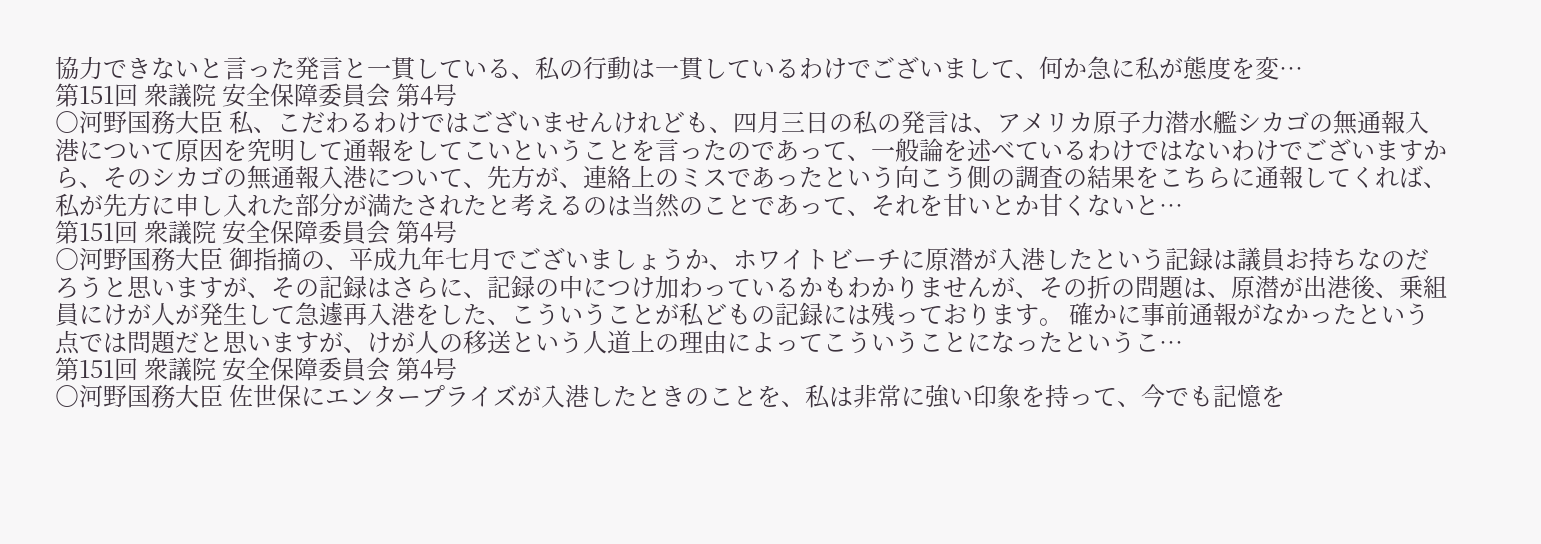協力できないと言った発言と一貫している、私の行動は一貫しているわけでございまして、何か急に私が態度を変…
第151回 衆議院 安全保障委員会 第4号
○河野国務大臣 私、こだわるわけではございませんけれども、四月三日の私の発言は、アメリカ原子力潜水艦シカゴの無通報入港について原因を究明して通報をしてこいということを言ったのであって、一般論を述べているわけではないわけでございますから、そのシカゴの無通報入港について、先方が、連絡上のミスであったという向こう側の調査の結果をこちらに通報してくれば、私が先方に申し入れた部分が満たされたと考えるのは当然のことであって、それを甘いとか甘くないと…
第151回 衆議院 安全保障委員会 第4号
○河野国務大臣 御指摘の、平成九年七月でございましょうか、ホワイトビーチに原潜が入港したという記録は議員お持ちなのだろうと思いますが、その記録はさらに、記録の中につけ加わっているかもわかりませんが、その折の問題は、原潜が出港後、乗組員にけが人が発生して急遽再入港をした、こういうことが私どもの記録には残っております。 確かに事前通報がなかったという点では問題だと思いますが、けが人の移送という人道上の理由によってこういうことになったというこ…
第151回 衆議院 安全保障委員会 第4号
○河野国務大臣 佐世保にエンタープライズが入港したときのことを、私は非常に強い印象を持って、今でも記憶を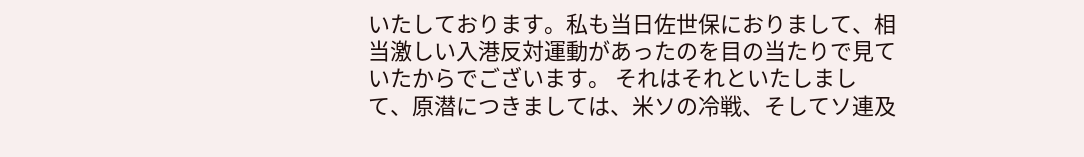いたしております。私も当日佐世保におりまして、相当激しい入港反対運動があったのを目の当たりで見ていたからでございます。 それはそれといたしまして、原潜につきましては、米ソの冷戦、そしてソ連及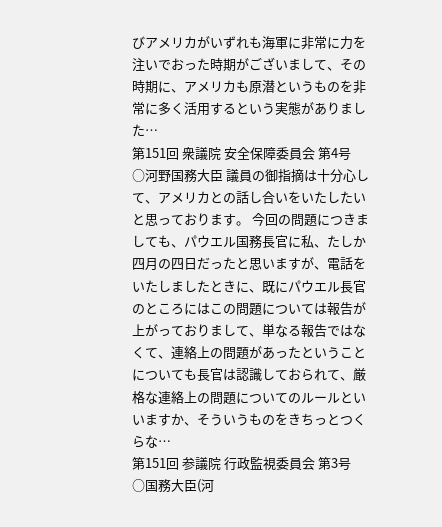びアメリカがいずれも海軍に非常に力を注いでおった時期がございまして、その時期に、アメリカも原潜というものを非常に多く活用するという実態がありました…
第151回 衆議院 安全保障委員会 第4号
○河野国務大臣 議員の御指摘は十分心して、アメリカとの話し合いをいたしたいと思っております。 今回の問題につきましても、パウエル国務長官に私、たしか四月の四日だったと思いますが、電話をいたしましたときに、既にパウエル長官のところにはこの問題については報告が上がっておりまして、単なる報告ではなくて、連絡上の問題があったということについても長官は認識しておられて、厳格な連絡上の問題についてのルールといいますか、そういうものをきちっとつくらな…
第151回 参議院 行政監視委員会 第3号
○国務大臣(河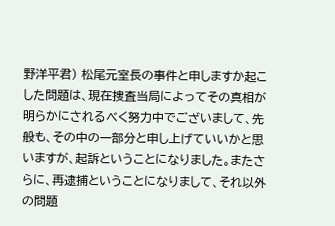野洋平君) 松尾元室長の事件と申しますか起こした問題は、現在捜査当局によってその真相が明らかにされるべく努力中でございまして、先般も、その中の一部分と申し上げていいかと思いますが、起訴ということになりました。またさらに、再逮捕ということになりまして、それ以外の問題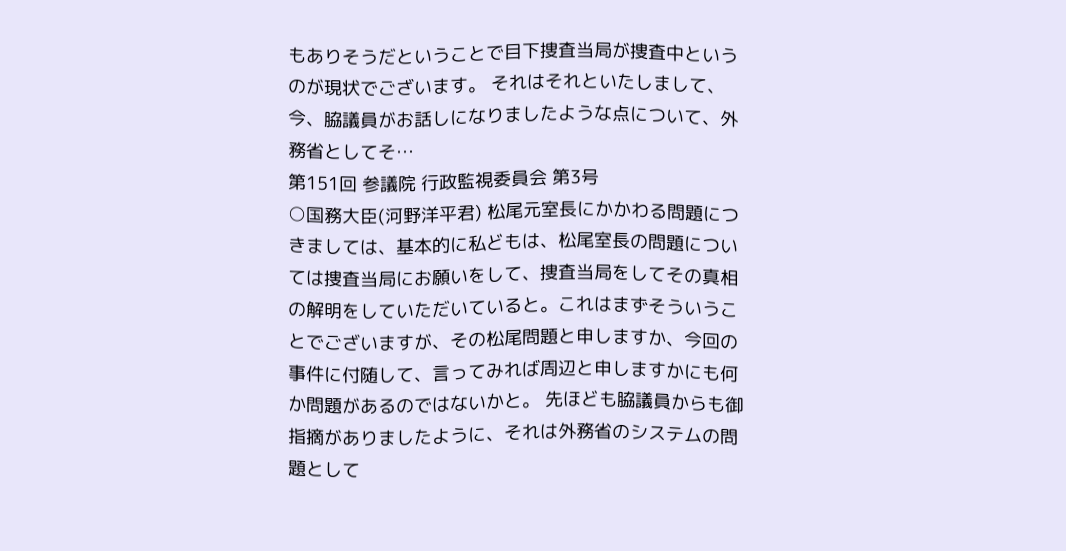もありそうだということで目下捜査当局が捜査中というのが現状でございます。 それはそれといたしまして、今、脇議員がお話しになりましたような点について、外務省としてそ…
第151回 参議院 行政監視委員会 第3号
○国務大臣(河野洋平君) 松尾元室長にかかわる問題につきましては、基本的に私どもは、松尾室長の問題については捜査当局にお願いをして、捜査当局をしてその真相の解明をしていただいていると。これはまずそういうことでございますが、その松尾問題と申しますか、今回の事件に付随して、言ってみれば周辺と申しますかにも何か問題があるのではないかと。 先ほども脇議員からも御指摘がありましたように、それは外務省のシステムの問題として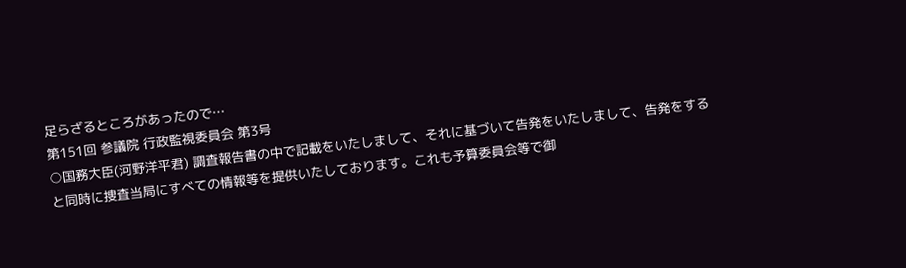足らざるところがあったので…
第151回 参議院 行政監視委員会 第3号
○国務大臣(河野洋平君) 調査報告書の中で記載をいたしまして、それに基づいて告発をいたしまして、告発をすると同時に捜査当局にすべての情報等を提供いたしております。これも予算委員会等で御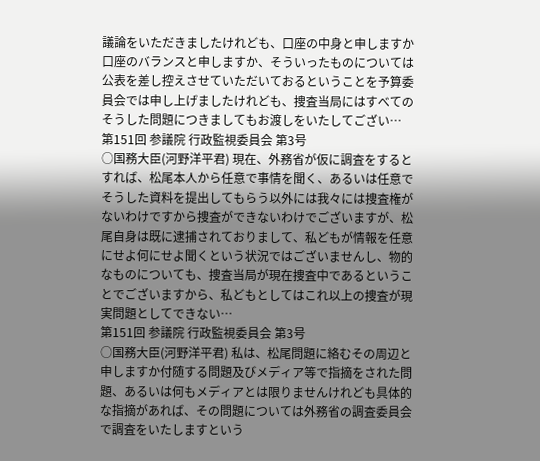議論をいただきましたけれども、口座の中身と申しますか口座のバランスと申しますか、そういったものについては公表を差し控えさせていただいておるということを予算委員会では申し上げましたけれども、捜査当局にはすべてのそうした問題につきましてもお渡しをいたしてござい…
第151回 参議院 行政監視委員会 第3号
○国務大臣(河野洋平君) 現在、外務省が仮に調査をするとすれば、松尾本人から任意で事情を聞く、あるいは任意でそうした資料を提出してもらう以外には我々には捜査権がないわけですから捜査ができないわけでございますが、松尾自身は既に逮捕されておりまして、私どもが情報を任意にせよ何にせよ聞くという状況ではございませんし、物的なものについても、捜査当局が現在捜査中であるということでございますから、私どもとしてはこれ以上の捜査が現実問題としてできない…
第151回 参議院 行政監視委員会 第3号
○国務大臣(河野洋平君) 私は、松尾問題に絡むその周辺と申しますか付随する問題及びメディア等で指摘をされた問題、あるいは何もメディアとは限りませんけれども具体的な指摘があれば、その問題については外務省の調査委員会で調査をいたしますという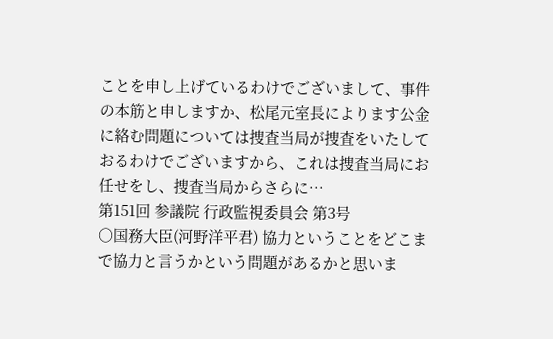ことを申し上げているわけでございまして、事件の本筋と申しますか、松尾元室長によります公金に絡む問題については捜査当局が捜査をいたしておるわけでございますから、これは捜査当局にお任せをし、捜査当局からさらに…
第151回 参議院 行政監視委員会 第3号
○国務大臣(河野洋平君) 協力ということをどこまで協力と言うかという問題があるかと思いま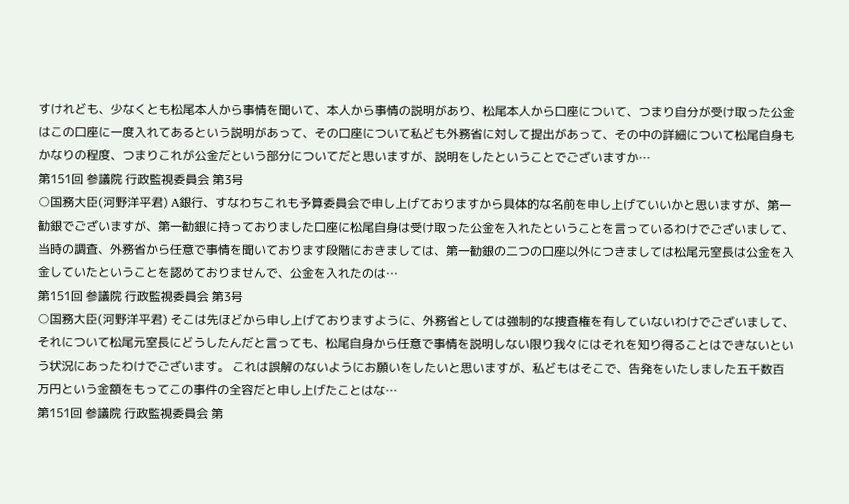すけれども、少なくとも松尾本人から事情を聞いて、本人から事情の説明があり、松尾本人から口座について、つまり自分が受け取った公金はこの口座に一度入れてあるという説明があって、その口座について私ども外務省に対して提出があって、その中の詳細について松尾自身もかなりの程度、つまりこれが公金だという部分についてだと思いますが、説明をしたということでございますか…
第151回 参議院 行政監視委員会 第3号
○国務大臣(河野洋平君) A銀行、すなわちこれも予算委員会で申し上げておりますから具体的な名前を申し上げていいかと思いますが、第一勧銀でございますが、第一勧銀に持っておりました口座に松尾自身は受け取った公金を入れたということを言っているわけでございまして、当時の調査、外務省から任意で事情を聞いております段階におきましては、第一勧銀の二つの口座以外につきましては松尾元室長は公金を入金していたということを認めておりませんで、公金を入れたのは…
第151回 参議院 行政監視委員会 第3号
○国務大臣(河野洋平君) そこは先ほどから申し上げておりますように、外務省としては強制的な捜査権を有していないわけでございまして、それについて松尾元室長にどうしたんだと言っても、松尾自身から任意で事情を説明しない限り我々にはそれを知り得ることはできないという状況にあったわけでございます。 これは誤解のないようにお願いをしたいと思いますが、私どもはそこで、告発をいたしました五千数百万円という金額をもってこの事件の全容だと申し上げたことはな…
第151回 参議院 行政監視委員会 第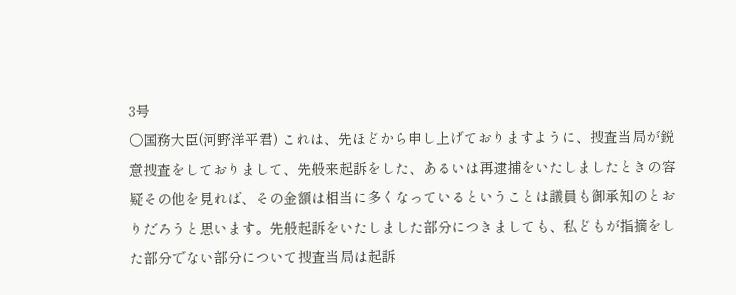3号
○国務大臣(河野洋平君) これは、先ほどから申し上げておりますように、捜査当局が鋭意捜査をしておりまして、先般来起訴をした、あるいは再逮捕をいたしましたときの容疑その他を見れば、その金額は相当に多くなっているということは議員も御承知のとおりだろうと思います。先般起訴をいたしました部分につきましても、私どもが指摘をした部分でない部分について捜査当局は起訴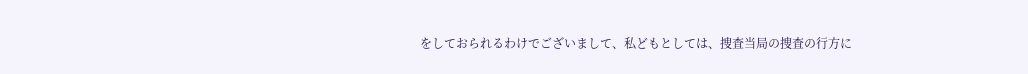をしておられるわけでございまして、私どもとしては、捜査当局の捜査の行方に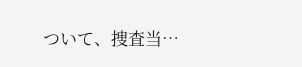ついて、捜査当…